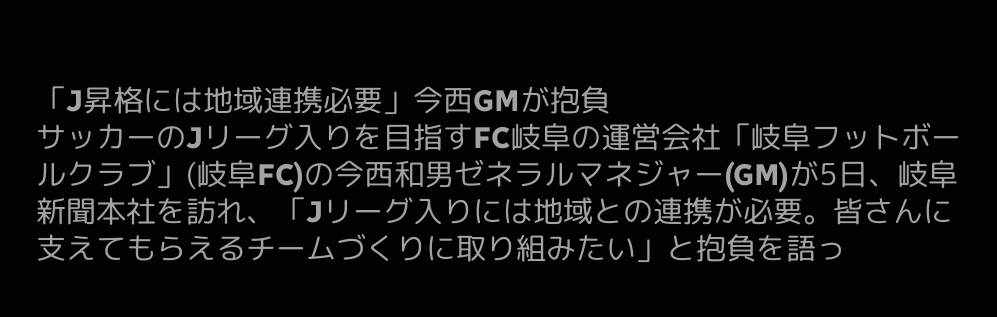「J昇格には地域連携必要」今西GMが抱負
サッカーのJリーグ入りを目指すFC岐阜の運営会社「岐阜フットボールクラブ」(岐阜FC)の今西和男ゼネラルマネジャー(GM)が5日、岐阜新聞本社を訪れ、「Jリーグ入りには地域との連携が必要。皆さんに支えてもらえるチームづくりに取り組みたい」と抱負を語っ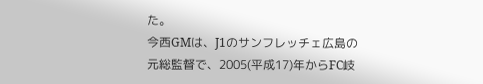た。
今西GMは、J1のサンフレッチェ広島の元総監督で、2005(平成17)年からFC岐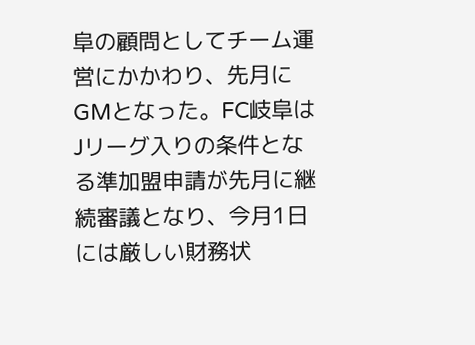阜の顧問としてチーム運営にかかわり、先月にGMとなった。FC岐阜はJリーグ入りの条件となる準加盟申請が先月に継続審議となり、今月1日には厳しい財務状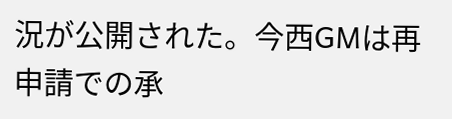況が公開された。今西GMは再申請での承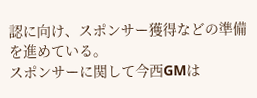認に向け、スポンサー獲得などの準備を進めている。
スポンサーに関して今西GMは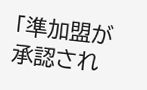「準加盟が承認され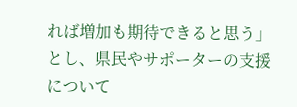れば増加も期待できると思う」とし、県民やサポーターの支援について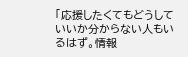「応援したくてもどうしていいか分からない人もいるはず。情報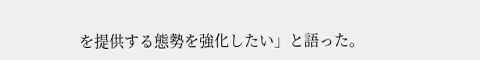を提供する態勢を強化したい」と語った。